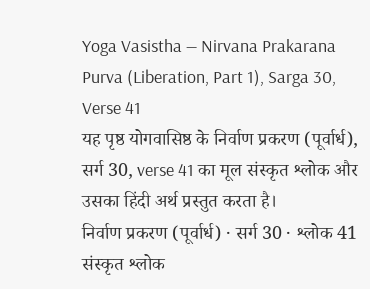Yoga Vasistha — Nirvana Prakarana Purva (Liberation, Part 1), Sarga 30, Verse 41
यह पृष्ठ योगवासिष्ठ के निर्वाण प्रकरण (पूर्वार्ध), सर्ग 30, verse 41 का मूल संस्कृत श्लोक और उसका हिंदी अर्थ प्रस्तुत करता है।
निर्वाण प्रकरण (पूर्वार्ध) · सर्ग 30 · श्लोक 41
संस्कृत श्लोक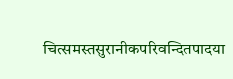चित्समस्तसुरानीकपरिवन्दितपादया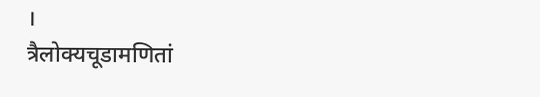।
त्रैलोक्यचूडामणितां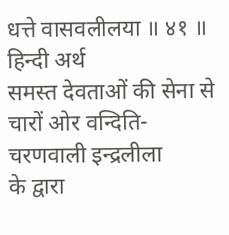धत्ते वासवलीलया ॥ ४१ ॥
हिन्दी अर्थ
समस्त देवताओं की सेना से चारों ओर वन्दिति-चरणवाली इन्द्रलीला
के द्वारा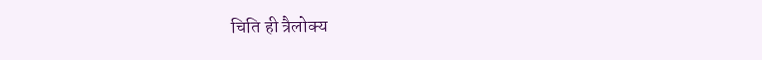चिति ही त्रैलोक्य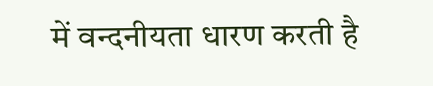में वन्दनीयता धारण करती है